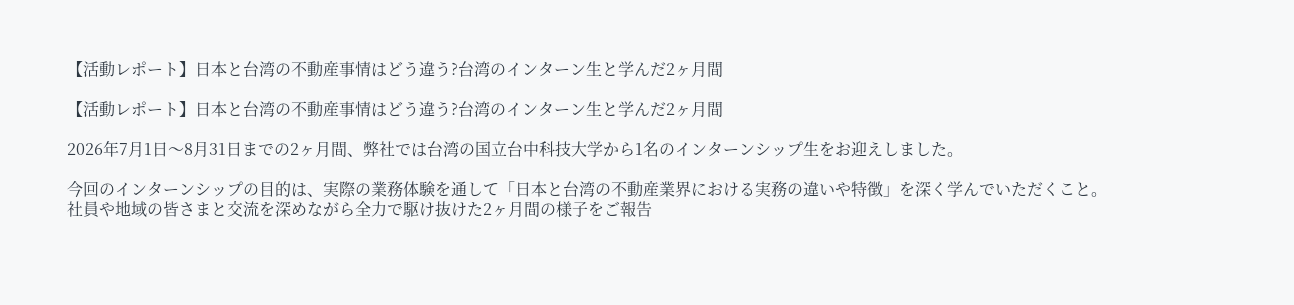【活動レポート】日本と台湾の不動産事情はどう違う?台湾のインターン生と学んだ2ヶ月間

【活動レポート】日本と台湾の不動産事情はどう違う?台湾のインターン生と学んだ2ヶ月間

2026年7月1日〜8月31日までの2ヶ月間、弊社では台湾の国立台中科技大学から1名のインターンシップ生をお迎えしました。

今回のインターンシップの目的は、実際の業務体験を通して「日本と台湾の不動産業界における実務の違いや特徴」を深く学んでいただくこと。社員や地域の皆さまと交流を深めながら全力で駆け抜けた2ヶ月間の様子をご報告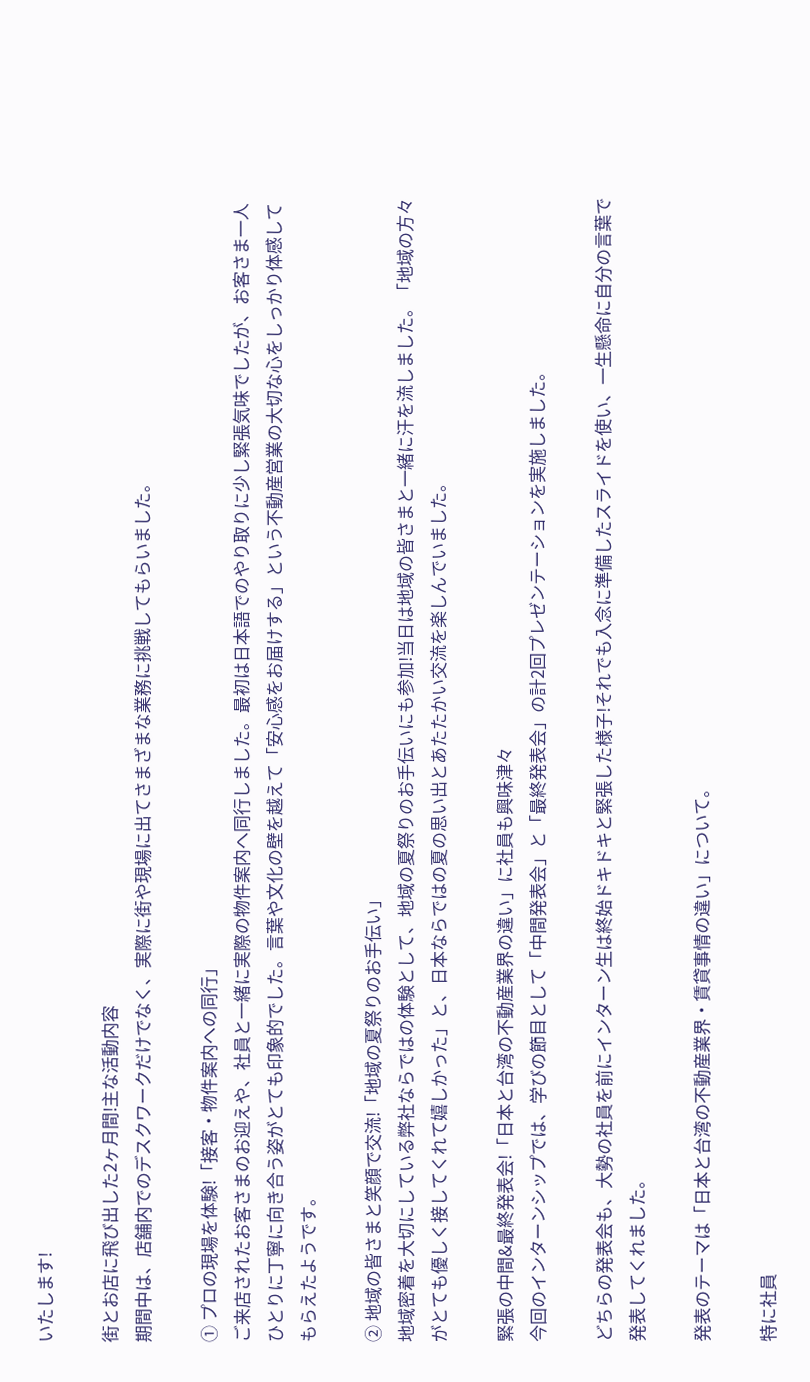いたします!

街とお店に飛び出した2ヶ月間!主な活動内容
期間中は、店舗内でのデスクワークだけでなく、実際に街や現場に出てさまざまな業務に挑戦してもらいました。

① プロの現場を体験!「接客・物件案内への同行」
ご来店されたお客さまのお迎えや、社員と一緒に実際の物件案内へ同行しました。最初は日本語でのやり取りに少し緊張気味でしたが、お客さま一人ひとりに丁寧に向き合う姿がとても印象的でした。言葉や文化の壁を越えて「安心感をお届けする」という不動産営業の大切な心をしっかり体感してもらえたようです。

② 地域の皆さまと笑顔で交流!「地域の夏祭りのお手伝い」
地域密着を大切にしている弊社ならではの体験として、地域の夏祭りのお手伝いにも参加!当日は地域の皆さまと一緒に汗を流しました。「地域の方々がとても優しく接してくれて嬉しかった」と、日本ならではの夏の思い出とあたたかい交流を楽しんでいました。

緊張の中間&最終発表会!「日本と台湾の不動産業界の違い」に社員も興味津々
今回のインターンシップでは、学びの節目として「中間発表会」と「最終発表会」の計2回プレゼンテーションを実施しました。

どちらの発表会も、大勢の社員を前にインターン生は終始ドキドキと緊張した様子!それでも入念に準備したスライドを使い、一生懸命に自分の言葉で発表してくれました。

発表のテーマは「日本と台湾の不動産業界・賃貸事情の違い」について。

特に社員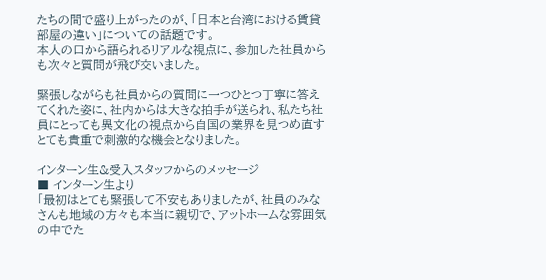たちの間で盛り上がったのが、「日本と台湾における賃貸部屋の違い」についての話題です。
本人の口から語られるリアルな視点に、参加した社員からも次々と質問が飛び交いました。

緊張しながらも社員からの質問に一つひとつ丁寧に答えてくれた姿に、社内からは大きな拍手が送られ、私たち社員にとっても異文化の視点から自国の業界を見つめ直すとても貴重で刺激的な機会となりました。

インターン生&受入スタッフからのメッセージ
■ インターン生より
「最初はとても緊張して不安もありましたが、社員のみなさんも地域の方々も本当に親切で、アットホームな雰囲気の中でた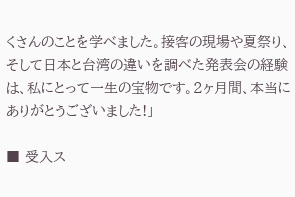くさんのことを学べました。接客の現場や夏祭り、そして日本と台湾の違いを調べた発表会の経験は、私にとって一生の宝物です。2ヶ月間、本当にありがとうございました!」

■ 受入ス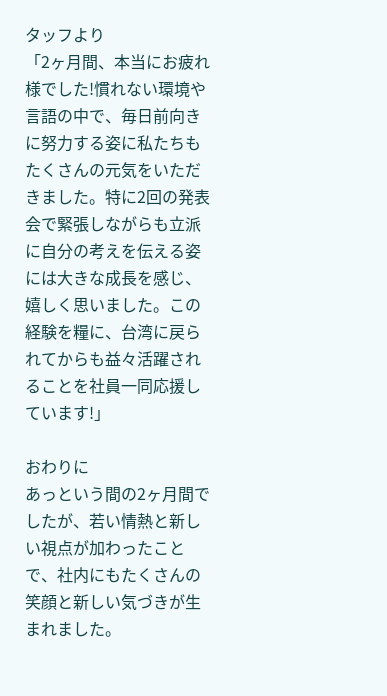タッフより
「2ヶ月間、本当にお疲れ様でした!慣れない環境や言語の中で、毎日前向きに努力する姿に私たちもたくさんの元気をいただきました。特に2回の発表会で緊張しながらも立派に自分の考えを伝える姿には大きな成長を感じ、嬉しく思いました。この経験を糧に、台湾に戻られてからも益々活躍されることを社員一同応援しています!」

おわりに
あっという間の2ヶ月間でしたが、若い情熱と新しい視点が加わったことで、社内にもたくさんの笑顔と新しい気づきが生まれました。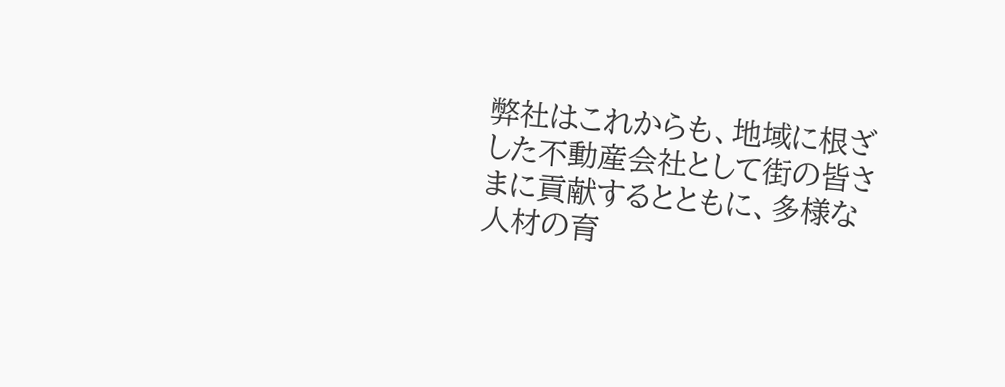弊社はこれからも、地域に根ざした不動産会社として街の皆さまに貢献するとともに、多様な人材の育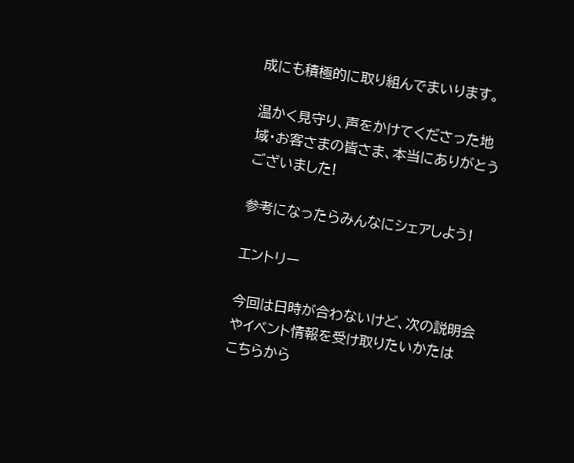成にも積極的に取り組んでまいります。

温かく見守り、声をかけてくださった地域・お客さまの皆さま、本当にありがとうございました!

参考になったらみんなにシェアしよう!

エントリー

今回は日時が合わないけど、次の説明会やイベント情報を受け取りたいかたは
こちらから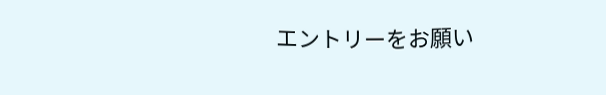エントリーをお願い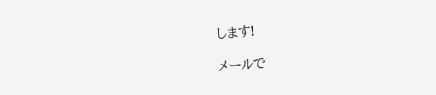します!

メールで